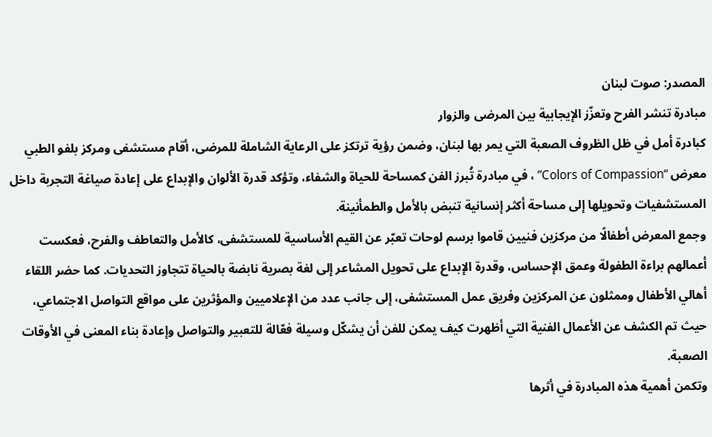المصدر: صوت لبنان
مبادرة تنشر الفرح وتعزّز الإيجابية بين المرضى والزوار
كبادرة أمل في ظل الظروف الصعبة التي يمر بها لبنان، وضمن رؤية ترتكز على الرعاية الشاملة للمرضى، أقام مستشفى ومركز بلفو الطبي معرض “Colors of Compassion” ، في مبادرة تُبرز الفن كمساحة للحياة والشفاء، وتؤكد قدرة الألوان والإبداع على إعادة صياغة التجربة داخل المستشفيات وتحويلها إلى مساحة أكثر إنسانية تنبض بالأمل والطمأنينة.
وجمع المعرض أطفالًا من مركزين فنيين قاموا برسم لوحات تعبّر عن القيم الأساسية للمستشفى، كالأمل والتعاطف والفرح، فعكست أعمالهم براءة الطفولة وعمق الإحساس، وقدرة الإبداع على تحويل المشاعر إلى لغة بصرية نابضة بالحياة تتجاوز التحديات. كما حضر اللقاء أهالي الأطفال وممثلون عن المركزين وفريق عمل المستشفى، إلى جانب عدد من الإعلاميين والمؤثرين على مواقع التواصل الاجتماعي، حيث تم الكشف عن الأعمال الفنية التي أظهرت كيف يمكن للفن أن يشكّل وسيلة فعّالة للتعبير والتواصل وإعادة بناء المعنى في الأوقات الصعبة.
وتكمن أهمية هذه المبادرة في أثرها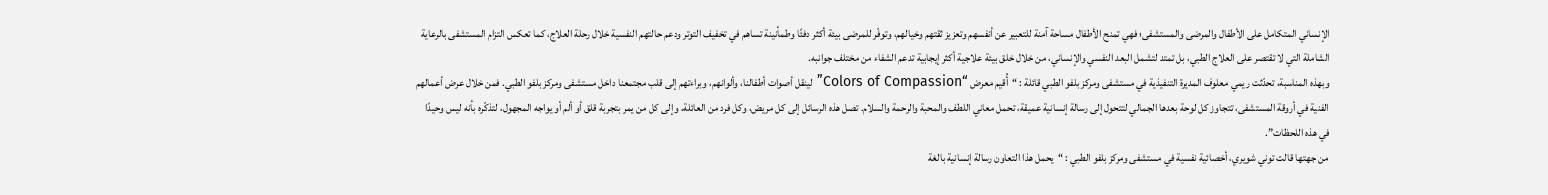الإنساني المتكامل على الأطفال والمرضى والمستشفى؛ فهي تمنح الأطفال مساحة آمنة للتعبير عن أنفسهم وتعزيز ثقتهم وخيالهم، وتوفّر للمرضى بيئة أكثر دفئًا وطمأنينة تساهم في تخفيف التوتر ودعم حالتهم النفسية خلال رحلة العلاج، كما تعكس التزام المستشفى بالرعاية الشاملة التي لا تقتصر على العلاج الطبي، بل تمتد لتشمل البعد النفسي والإنساني، من خلال خلق بيئة علاجية أكثر إيجابية تدعم الشفاء من مختلف جوانبه.
وبهذه المناسبة، تحدّثت ريمي معلوف المديرة التنفيذية في مستشفى ومركز بلفو الطبي قائلة : “أُقيم معرض “Colors of Compassion” لينقل أصوات أطفالنا، وألوانهم، وبراءتهم إلى قلب مجتمعنا داخل مستشفى ومركز بلفو الطبي. فمن خلال عرض أعمالهم الفنية في أروقة المستشفى، تتجاوز كل لوحة بعدها الجمالي لتتحول إلى رسالة إنسانية عميقة، تحمل معاني اللطف والمحبة والرحمة والسلام. تصل هذه الرسائل إلى كل مريض، وكل فرد من العائلة، وإلى كل من يمر بتجربة قلق أو ألم أو يواجه المجهول، لتذكّره بأنه ليس وحيدًا في هذه اللحظات”.
من جهتها قالت توني شويري، أخصائية نفسية في مستشفى ومركز بلفو الطبي : “يحمل هذا التعاون رسالة إنسانية بالغة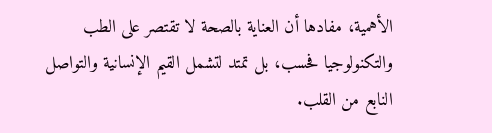الأهمية، مفادها أن العناية بالصحة لا تقتصر على الطب والتكنولوجيا فحسب، بل تمتد لتشمل القيم الإنسانية والتواصل النابع من القلب.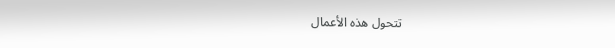تتحول هذه الأعمال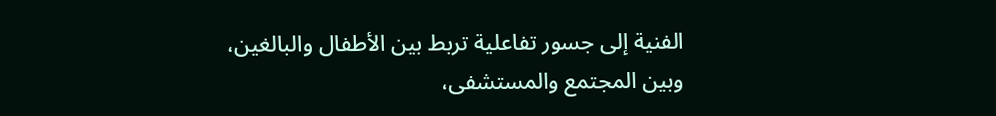الفنية إلى جسور تفاعلية تربط بين الأطفال والبالغين، وبين المجتمع والمستشفى،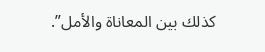كذلك بين المعاناة والأمل”.